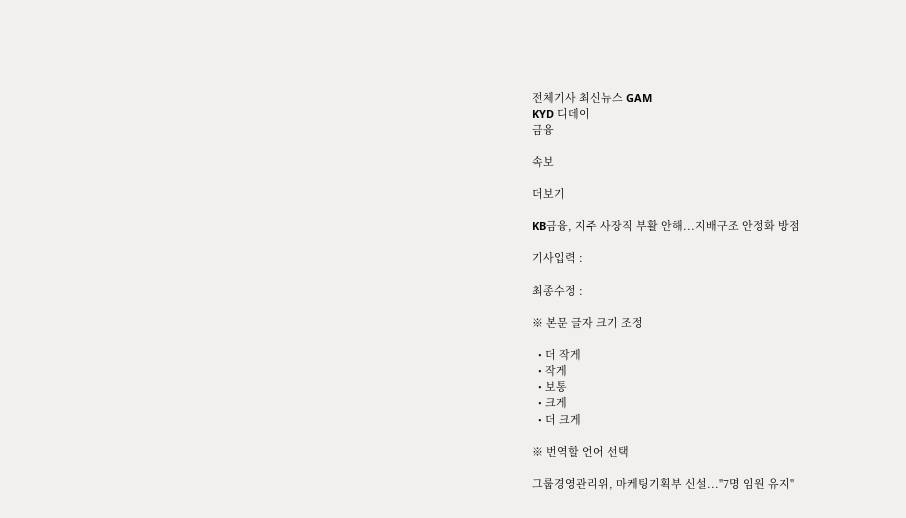전체기사 최신뉴스 GAM
KYD 디데이
금융

속보

더보기

KB금융, 지주 사장직 부활 안해...지배구조 안정화 방점

기사입력 :

최종수정 :

※ 본문 글자 크기 조정

  • 더 작게
  • 작게
  • 보통
  • 크게
  • 더 크게

※ 번역할 언어 선택

그룹경영관리위, 마케팅기획부 신설..."7명 임원 유지"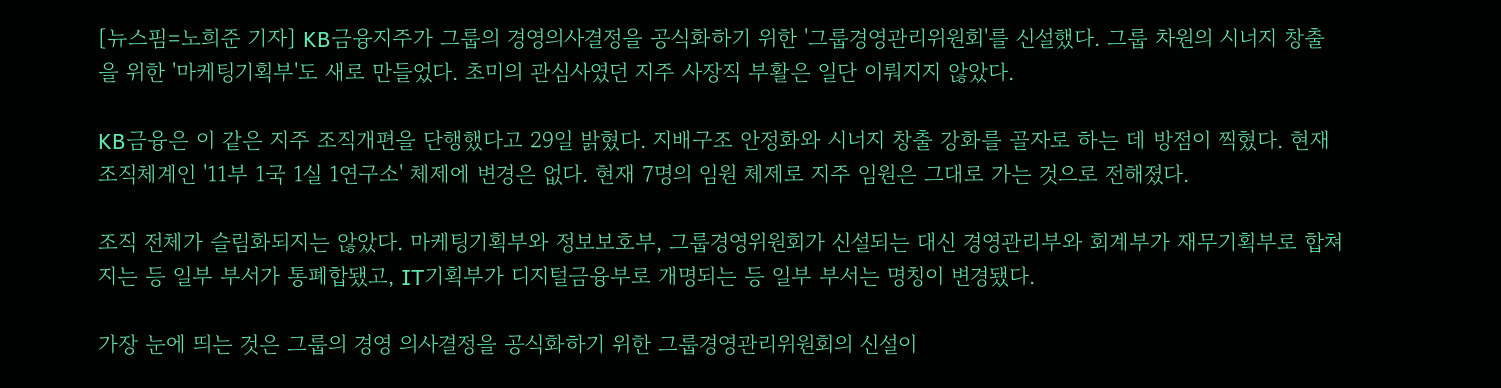[뉴스핌=노희준 기자] KB금융지주가 그룹의 경영의사결정을 공식화하기 위한 '그룹경영관리위원회'를 신설했다. 그룹 차원의 시너지 창출을 위한 '마케팅기획부'도 새로 만들었다. 초미의 관심사였던 지주 사장직 부활은 일단 이뤄지지 않았다.

KB금융은 이 같은 지주 조직개편을 단행했다고 29일 밝혔다. 지배구조 안정화와 시너지 창출 강화를 골자로 하는 데 방점이 찍혔다. 현재 조직체계인 '11부 1국 1실 1연구소' 체제에 변경은 없다. 현재 7명의 임원 체제로 지주 임원은 그대로 가는 것으로 전해졌다.

조직 전체가 슬림화되지는 않았다. 마케팅기획부와 정보보호부, 그룹경영위원회가 신설되는 대신 경영관리부와 회계부가 재무기획부로 합쳐지는 등 일부 부서가 통폐합됐고, IT기획부가 디지털금융부로 개명되는 등 일부 부서는 명칭이 변경됐다.

가장 눈에 띄는 것은 그룹의 경영 의사결정을 공식화하기 위한 그룹경영관리위원회의 신설이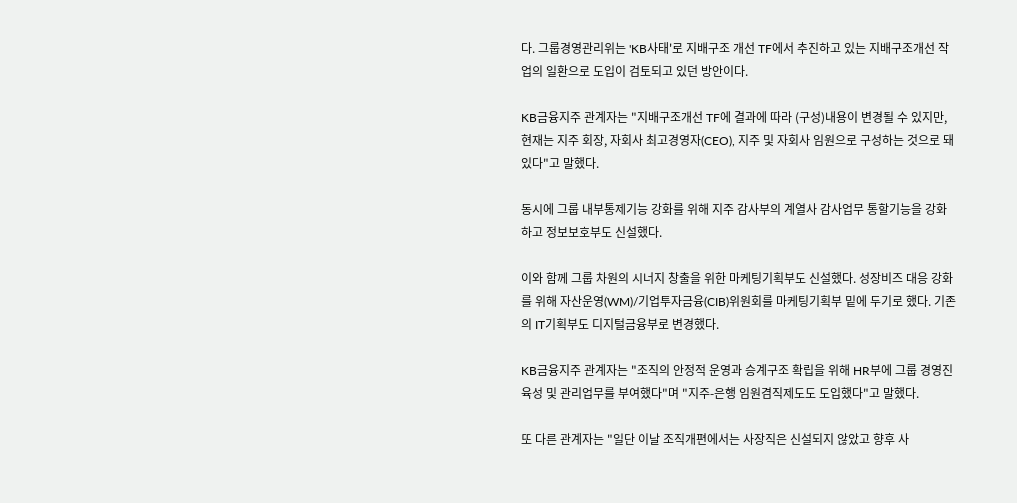다. 그룹경영관리위는 'KB사태'로 지배구조 개선 TF에서 추진하고 있는 지배구조개선 작업의 일환으로 도입이 검토되고 있던 방안이다.

KB금융지주 관계자는 "지배구조개선 TF에 결과에 따라 (구성)내용이 변경될 수 있지만, 현재는 지주 회장, 자회사 최고경영자(CEO), 지주 및 자회사 임원으로 구성하는 것으로 돼 있다"고 말했다.

동시에 그룹 내부통제기능 강화를 위해 지주 감사부의 계열사 감사업무 통할기능을 강화하고 정보보호부도 신설했다.

이와 함께 그룹 차원의 시너지 창출을 위한 마케팅기획부도 신설했다. 성장비즈 대응 강화를 위해 자산운영(WM)/기업투자금융(CIB)위원회를 마케팅기획부 밑에 두기로 했다. 기존의 IT기획부도 디지털금융부로 변경했다.

KB금융지주 관계자는 "조직의 안정적 운영과 승계구조 확립을 위해 HR부에 그룹 경영진 육성 및 관리업무를 부여했다"며 "지주-은행 임원겸직제도도 도입했다"고 말했다.

또 다른 관계자는 "일단 이날 조직개편에서는 사장직은 신설되지 않았고 향후 사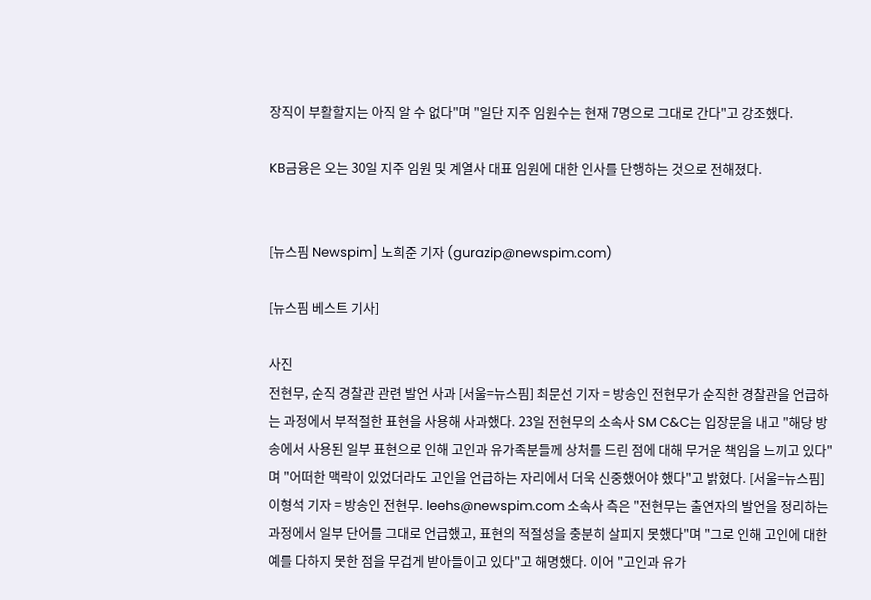장직이 부활할지는 아직 알 수 없다"며 "일단 지주 임원수는 현재 7명으로 그대로 간다"고 강조했다.

KB금융은 오는 30일 지주 임원 및 계열사 대표 임원에 대한 인사를 단행하는 것으로 전해졌다.


[뉴스핌 Newspim] 노희준 기자 (gurazip@newspim.com)

[뉴스핌 베스트 기사]

사진
전현무, 순직 경찰관 관련 발언 사과 [서울=뉴스핌] 최문선 기자 = 방송인 전현무가 순직한 경찰관을 언급하는 과정에서 부적절한 표현을 사용해 사과했다. 23일 전현무의 소속사 SM C&C는 입장문을 내고 "해당 방송에서 사용된 일부 표현으로 인해 고인과 유가족분들께 상처를 드린 점에 대해 무거운 책임을 느끼고 있다"며 "어떠한 맥락이 있었더라도 고인을 언급하는 자리에서 더욱 신중했어야 했다"고 밝혔다. [서울=뉴스핌] 이형석 기자 = 방송인 전현무. leehs@newspim.com 소속사 측은 "전현무는 출연자의 발언을 정리하는 과정에서 일부 단어를 그대로 언급했고, 표현의 적절성을 충분히 살피지 못했다"며 "그로 인해 고인에 대한 예를 다하지 못한 점을 무겁게 받아들이고 있다"고 해명했다. 이어 "고인과 유가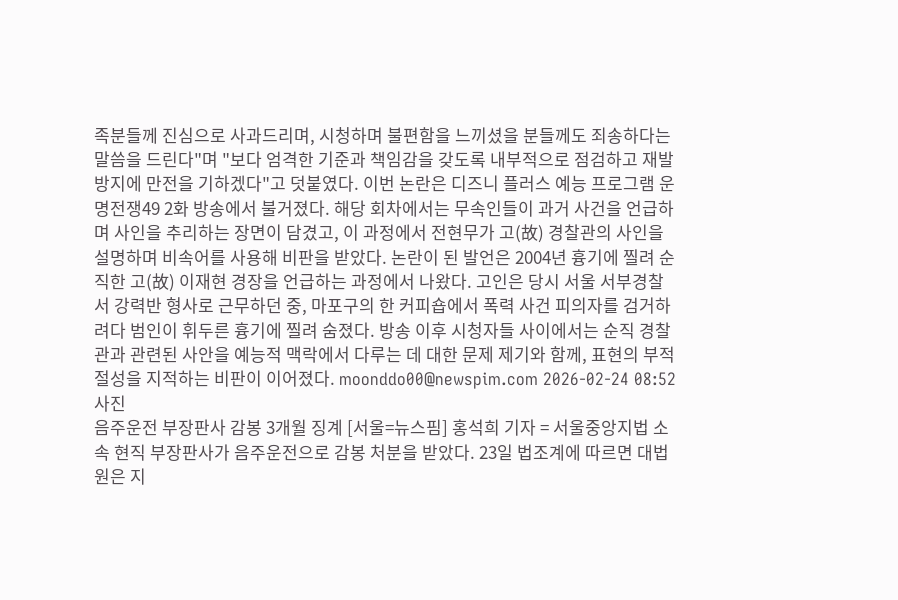족분들께 진심으로 사과드리며, 시청하며 불편함을 느끼셨을 분들께도 죄송하다는 말씀을 드린다"며 "보다 엄격한 기준과 책임감을 갖도록 내부적으로 점검하고 재발 방지에 만전을 기하겠다"고 덧붙였다. 이번 논란은 디즈니 플러스 예능 프로그램 운명전쟁49 2화 방송에서 불거졌다. 해당 회차에서는 무속인들이 과거 사건을 언급하며 사인을 추리하는 장면이 담겼고, 이 과정에서 전현무가 고(故) 경찰관의 사인을 설명하며 비속어를 사용해 비판을 받았다. 논란이 된 발언은 2004년 흉기에 찔려 순직한 고(故) 이재현 경장을 언급하는 과정에서 나왔다. 고인은 당시 서울 서부경찰서 강력반 형사로 근무하던 중, 마포구의 한 커피숍에서 폭력 사건 피의자를 검거하려다 범인이 휘두른 흉기에 찔려 숨졌다. 방송 이후 시청자들 사이에서는 순직 경찰관과 관련된 사안을 예능적 맥락에서 다루는 데 대한 문제 제기와 함께, 표현의 부적절성을 지적하는 비판이 이어졌다. moonddo00@newspim.com 2026-02-24 08:52
사진
음주운전 부장판사 감봉 3개월 징계 [서울=뉴스핌] 홍석희 기자 = 서울중앙지법 소속 현직 부장판사가 음주운전으로 감봉 처분을 받았다. 23일 법조계에 따르면 대법원은 지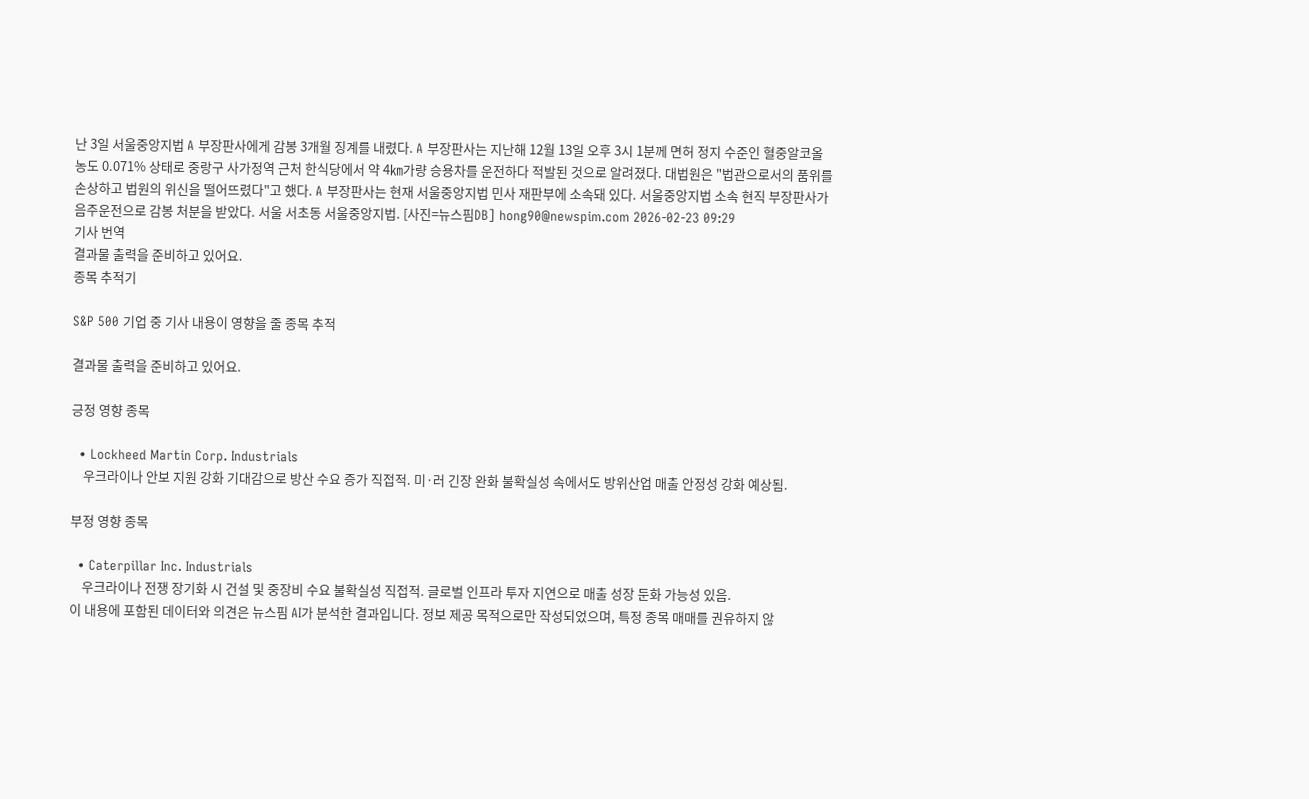난 3일 서울중앙지법 A 부장판사에게 감봉 3개월 징계를 내렸다. A 부장판사는 지난해 12월 13일 오후 3시 1분께 면허 정지 수준인 혈중알코올농도 0.071% 상태로 중랑구 사가정역 근처 한식당에서 약 4㎞가량 승용차를 운전하다 적발된 것으로 알려졌다. 대법원은 "법관으로서의 품위를 손상하고 법원의 위신을 떨어뜨렸다"고 했다. A 부장판사는 현재 서울중앙지법 민사 재판부에 소속돼 있다. 서울중앙지법 소속 현직 부장판사가 음주운전으로 감봉 처분을 받았다. 서울 서초동 서울중앙지법. [사진=뉴스핌DB] hong90@newspim.com 2026-02-23 09:29
기사 번역
결과물 출력을 준비하고 있어요.
종목 추적기

S&P 500 기업 중 기사 내용이 영향을 줄 종목 추적

결과물 출력을 준비하고 있어요.

긍정 영향 종목

  • Lockheed Martin Corp. Industrials
    우크라이나 안보 지원 강화 기대감으로 방산 수요 증가 직접적. 미·러 긴장 완화 불확실성 속에서도 방위산업 매출 안정성 강화 예상됨.

부정 영향 종목

  • Caterpillar Inc. Industrials
    우크라이나 전쟁 장기화 시 건설 및 중장비 수요 불확실성 직접적. 글로벌 인프라 투자 지연으로 매출 성장 둔화 가능성 있음.
이 내용에 포함된 데이터와 의견은 뉴스핌 AI가 분석한 결과입니다. 정보 제공 목적으로만 작성되었으며, 특정 종목 매매를 권유하지 않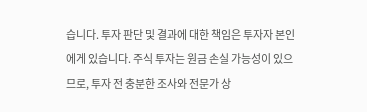습니다. 투자 판단 및 결과에 대한 책임은 투자자 본인에게 있습니다. 주식 투자는 원금 손실 가능성이 있으므로, 투자 전 충분한 조사와 전문가 상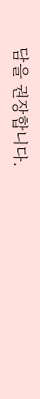담을 권장합니다.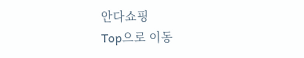안다쇼핑
Top으로 이동